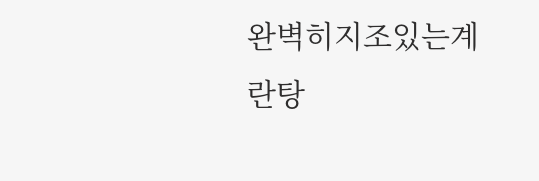완벽히지조있는계란탕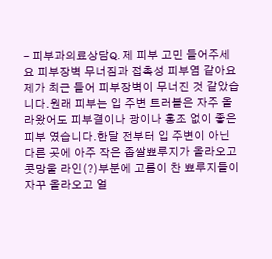- 피부과의료상담Q. 제 피부 고민 들어주세요 피부장벽 무너짐과 접촉성 피부염 같아요제가 최근 들어 피부장벽이 무너진 것 같았습니다.원래 피부는 입 주변 트러블은 자주 올라왔어도 피부결이나 광이나 홍조 없이 좋은 피부 였습니다.한달 전부터 입 주변이 아닌 다른 곳에 아주 작은 좁쌀뾰루지가 올라오고 콧망울 라인(?)부분에 고름이 찬 뾰루지들이 자꾸 올라오고 얼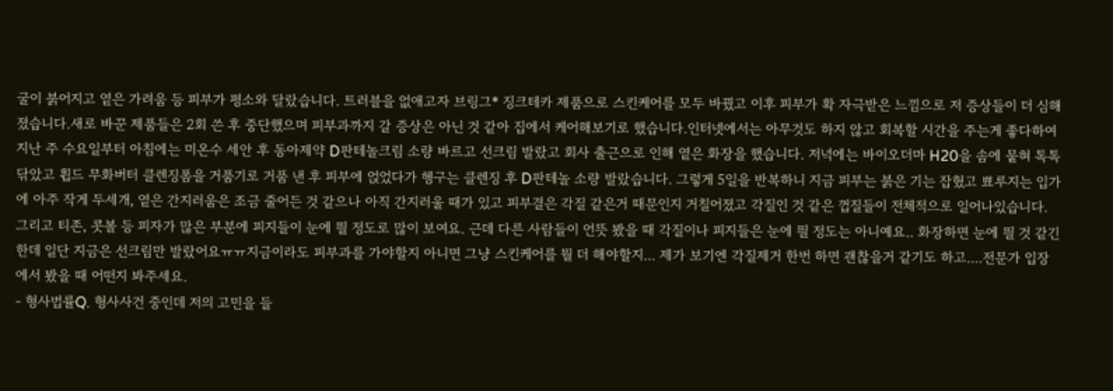굴이 붉어지고 옅은 가려움 등 피부가 평소와 달랐습니다. 트러블을 없애고자 브링그* 징크테카 제품으로 스킨케어를 모두 바꿨고 이후 피부가 확 자극받은 느낌으로 저 증상들이 더 심해졌습니다.새로 바꾼 제품들은 2회 쓴 후 중단했으며 피부과까지 갈 증상은 아닌 것 같아 집에서 케어해보기로 했습니다.인터넷에서는 아무것도 하지 않고 회복할 시간을 주는게 좋다하여 지난 주 수요일부터 아침에는 미온수 세안 후 동아제약 D판테놀크림 소량 바르고 선크림 발랐고 회사 출근으로 인해 옅은 화장을 했습니다. 저녁에는 바이오더마 H20을 솜에 뭍혀 톡톡 닦았고 휩드 무화버터 클렌징폼을 거품기로 거품 낸 후 피부에 얹었다가 헹구는 클렌징 후 D판테놀 소량 발랐습니다. 그렇게 5일을 반복하니 지금 피부는 붉은 기는 잡혔고 뾰루지는 입가에 아주 작게 두세개, 옅은 간지러움은 조금 줄어든 것 같으나 아직 간지러울 때가 있고 피부결은 각질 같은거 때문인지 거칠어졌고 각질인 것 같은 껍질들이 전체적으로 일어나있습니다. 그리고 티존, 콧볼 등 피자가 많은 부분에 피지들이 눈에 띌 정도로 많이 보여요. 근데 다른 사람들이 언뜻 봤을 때 각질이나 피지들은 눈에 띌 정도는 아니예요.. 화장하면 눈에 띌 것 같긴한데 일단 지금은 선크림만 발랐어요ㅠㅠ지금이라도 피부과를 가야할지 아니면 그냥 스킨케어를 뭘 더 해야할지... 제가 보기엔 각질제거 한번 하면 괜찮을거 같기도 하고....전문가 입장에서 봤을 때 어떤지 봐주세요.
- 형사법률Q. 형사사건 중인데 저의 고민을 들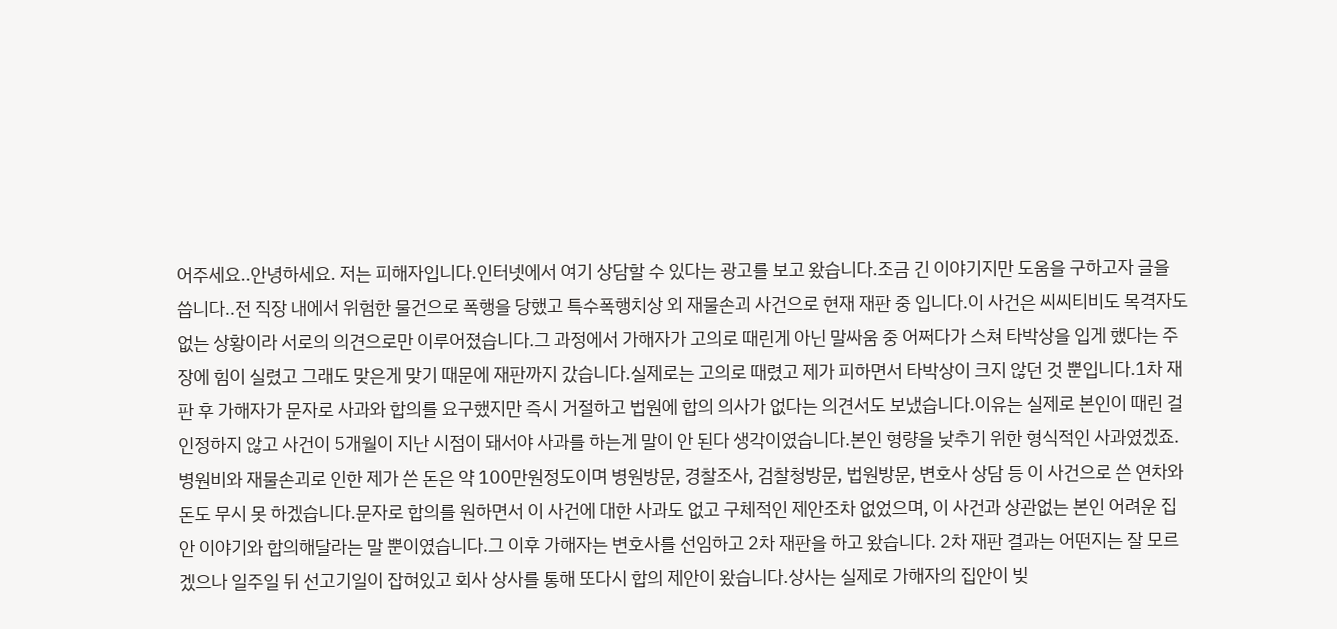어주세요..안녕하세요. 저는 피해자입니다.인터넷에서 여기 상담할 수 있다는 광고를 보고 왔습니다.조금 긴 이야기지만 도움을 구하고자 글을 씁니다..전 직장 내에서 위험한 물건으로 폭행을 당했고 특수폭행치상 외 재물손괴 사건으로 현재 재판 중 입니다.이 사건은 씨씨티비도 목격자도 없는 상황이라 서로의 의견으로만 이루어졌습니다.그 과정에서 가해자가 고의로 때린게 아닌 말싸움 중 어쩌다가 스쳐 타박상을 입게 했다는 주장에 힘이 실렸고 그래도 맞은게 맞기 때문에 재판까지 갔습니다.실제로는 고의로 때렸고 제가 피하면서 타박상이 크지 않던 것 뿐입니다.1차 재판 후 가해자가 문자로 사과와 합의를 요구했지만 즉시 거절하고 법원에 합의 의사가 없다는 의견서도 보냈습니다.이유는 실제로 본인이 때린 걸 인정하지 않고 사건이 5개월이 지난 시점이 돼서야 사과를 하는게 말이 안 된다 생각이였습니다.본인 형량을 낮추기 위한 형식적인 사과였겠죠.병원비와 재물손괴로 인한 제가 쓴 돈은 약 100만원정도이며 병원방문, 경찰조사, 검찰청방문, 법원방문, 변호사 상담 등 이 사건으로 쓴 연차와 돈도 무시 못 하겠습니다.문자로 합의를 원하면서 이 사건에 대한 사과도 없고 구체적인 제안조차 없었으며, 이 사건과 상관없는 본인 어려운 집안 이야기와 합의해달라는 말 뿐이였습니다.그 이후 가해자는 변호사를 선임하고 2차 재판을 하고 왔습니다. 2차 재판 결과는 어떤지는 잘 모르겠으나 일주일 뒤 선고기일이 잡혀있고 회사 상사를 통해 또다시 합의 제안이 왔습니다.상사는 실제로 가해자의 집안이 빚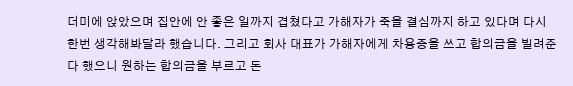더미에 앉았으며 집안에 안 좋은 일까지 겹쳤다고 가해자가 죽을 결심까지 하고 있다며 다시 한번 생각해봐달라 했습니다. 그리고 회사 대표가 가해자에게 차용증을 쓰고 합의금을 빌려준다 했으니 원하는 합의금을 부르고 돈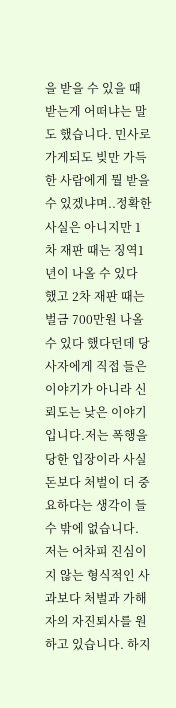을 받을 수 있을 때 받는게 어떠냐는 말도 했습니다. 민사로 가게되도 빚만 가득한 사람에게 뭘 받을 수 있겠냐며..정확한 사실은 아니지만 1차 재판 때는 징역1년이 나올 수 있다 했고 2차 재판 때는 벌금 700만원 나올 수 있다 했다던데 당사자에게 직접 들은 이야기가 아니라 신뢰도는 낮은 이야기 입니다.저는 폭행을 당한 입장이라 사실 돈보다 처벌이 더 중요하다는 생각이 들 수 밖에 없습니다. 저는 어차피 진심이지 않는 형식적인 사과보다 처벌과 가해자의 자진퇴사를 원하고 있습니다. 하지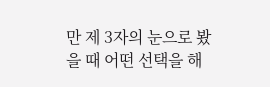만 제 3자의 눈으로 봤을 때 어떤 선택을 해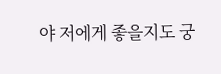야 저에게 좋을지도 궁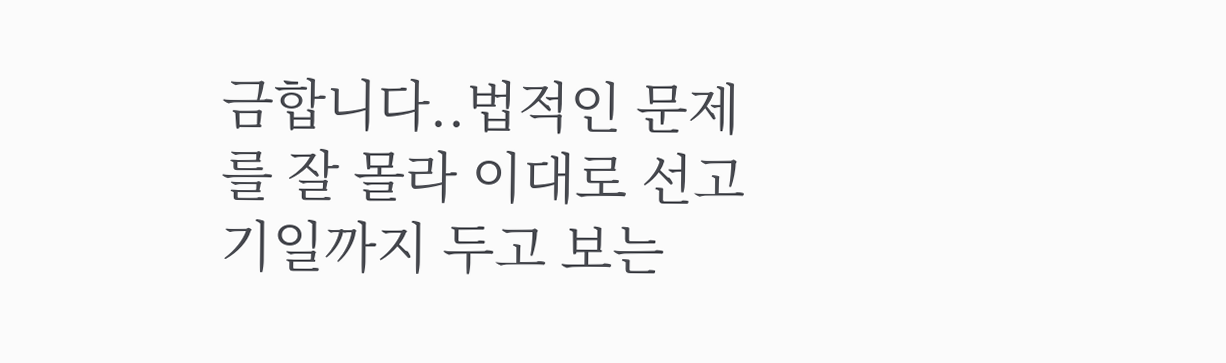금합니다..법적인 문제를 잘 몰라 이대로 선고기일까지 두고 보는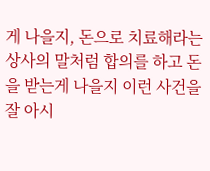게 나을지, 돈으로 치료해라는 상사의 말처럼 합의를 하고 돈을 받는게 나을지 이런 사건을 잘 아시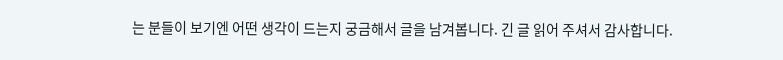는 분들이 보기엔 어떤 생각이 드는지 궁금해서 글을 남겨봅니다. 긴 글 읽어 주셔서 감사합니다.